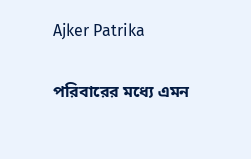Ajker Patrika

পরিবারের মধ্যে এমন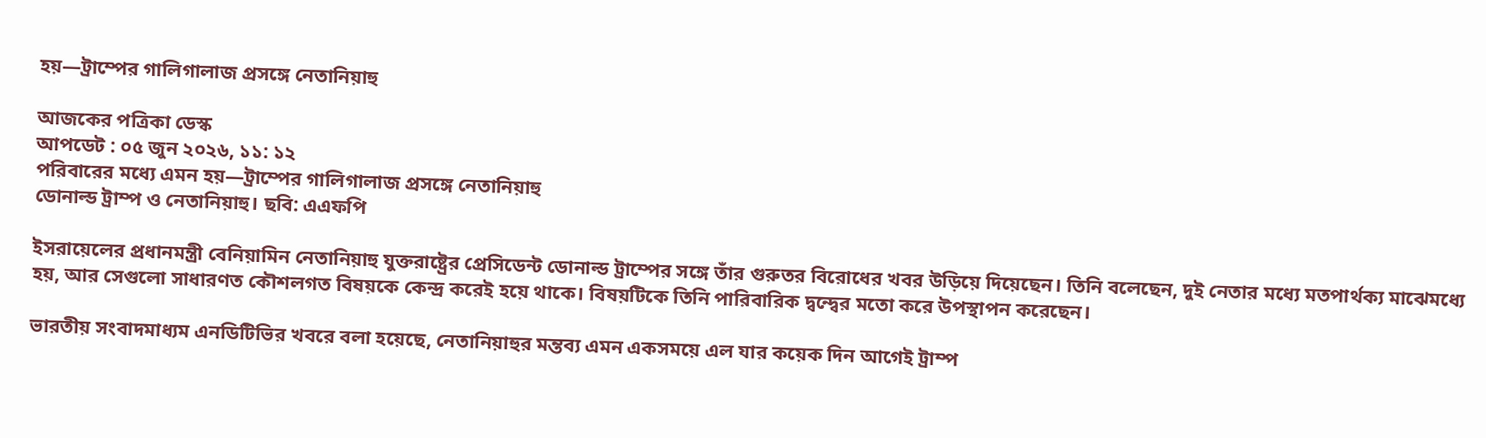হয়—ট্রাম্পের গালিগালাজ প্রসঙ্গে নেতানিয়াহু

আজকের পত্রিকা ডেস্ক
আপডেট : ০৫ জুন ২০২৬, ১১: ১২
পরিবারের মধ্যে এমন হয়—ট্রাম্পের গালিগালাজ প্রসঙ্গে নেতানিয়াহু
ডোনাল্ড ট্রাম্প ও নেতানিয়াহু। ছবি: এএফপি

ইসরায়েলের প্রধানমন্ত্রী বেনিয়ামিন নেতানিয়াহু যুক্তরাষ্ট্রের প্রেসিডেন্ট ডোনাল্ড ট্রাম্পের সঙ্গে তাঁর গুরুতর বিরোধের খবর উড়িয়ে দিয়েছেন। তিনি বলেছেন, দুই নেতার মধ্যে মতপার্থক্য মাঝেমধ্যে হয়, আর সেগুলো সাধারণত কৌশলগত বিষয়কে কেন্দ্র করেই হয়ে থাকে। বিষয়টিকে তিনি পারিবারিক দ্বন্দ্বের মতো করে উপস্থাপন করেছেন।

ভারতীয় সংবাদমাধ্যম এনডিটিভির খবরে বলা হয়েছে, নেতানিয়াহুর মন্তব্য এমন একসময়ে এল যার কয়েক দিন আগেই ট্রাম্প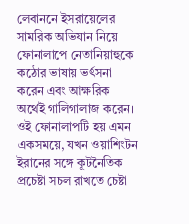লেবাননে ইসরায়েলের সামরিক অভিযান নিয়ে ফোনালাপে নেতানিয়াহুকে কঠোর ভাষায় ভর্ৎসনা করেন এবং আক্ষরিক অর্থেই গালিগালাজ করেন। ওই ফোনালাপটি হয় এমন একসময়ে, যখন ওয়াশিংটন ইরানের সঙ্গে কূটনৈতিক প্রচেষ্টা সচল রাখতে চেষ্টা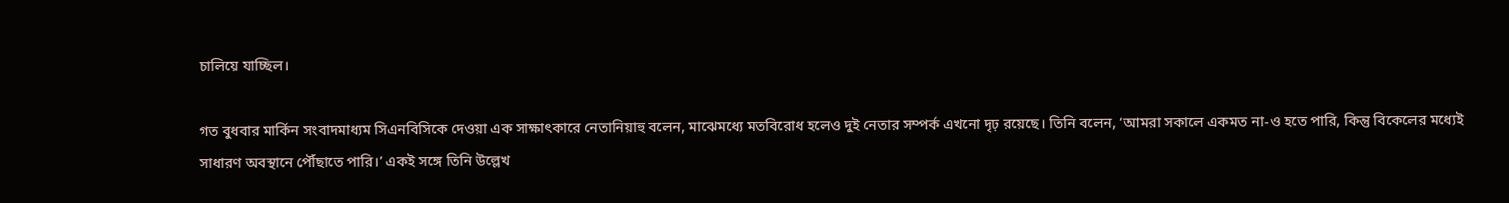চালিয়ে যাচ্ছিল।

গত বুধবার মার্কিন সংবাদমাধ্যম সিএনবিসিকে দেওয়া এক সাক্ষাৎকারে নেতানিয়াহু বলেন, মাঝেমধ্যে মতবিরোধ হলেও দুই নেতার সম্পর্ক এখনো দৃঢ় রয়েছে। তিনি বলেন, ‘আমরা সকালে একমত না-ও হতে পারি, কিন্তু বিকেলের মধ্যেই সাধারণ অবস্থানে পৌঁছাতে পারি।’ একই সঙ্গে তিনি উল্লেখ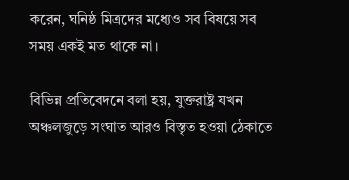করেন, ঘনিষ্ঠ মিত্রদের মধ্যেও সব বিষয়ে সব সময় একই মত থাকে না।

বিভিন্ন প্রতিবেদনে বলা হয়, যুক্তরাষ্ট্র যখন অঞ্চলজুড়ে সংঘাত আরও বিস্তৃত হওয়া ঠেকাতে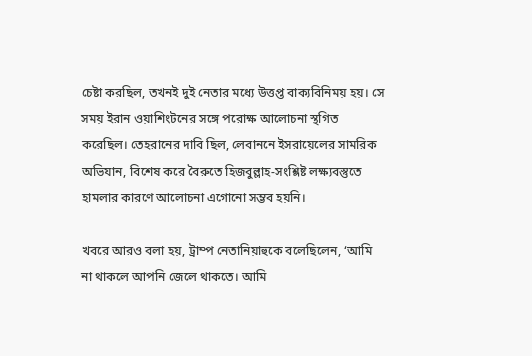চেষ্টা করছিল, তখনই দুই নেতার মধ্যে উত্তপ্ত বাক্যবিনিময় হয়। সে সময় ইরান ওয়াশিংটনের সঙ্গে পরোক্ষ আলোচনা স্থগিত করেছিল। তেহরানের দাবি ছিল, লেবাননে ইসরায়েলের সামরিক অভিযান, বিশেষ করে বৈরুতে হিজবুল্লাহ-সংশ্লিষ্ট লক্ষ্যবস্তুতে হামলার কারণে আলোচনা এগোনো সম্ভব হয়নি।

খবরে আরও বলা হয়, ট্রাম্প নেতানিয়াহুকে বলেছিলেন, ‘আমি না থাকলে আপনি জেলে থাকতে। আমি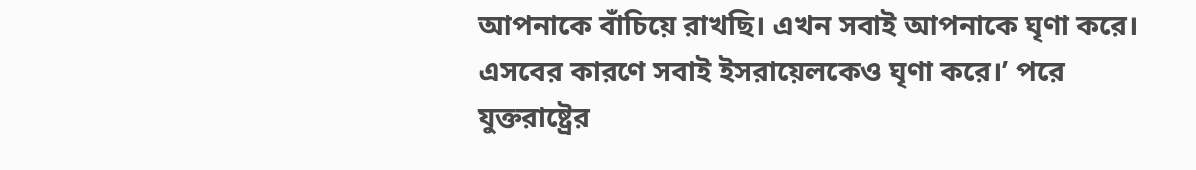আপনাকে বাঁচিয়ে রাখছি। এখন সবাই আপনাকে ঘৃণা করে। এসবের কারণে সবাই ইসরায়েলকেও ঘৃণা করে।’ পরে যুক্তরাষ্ট্রের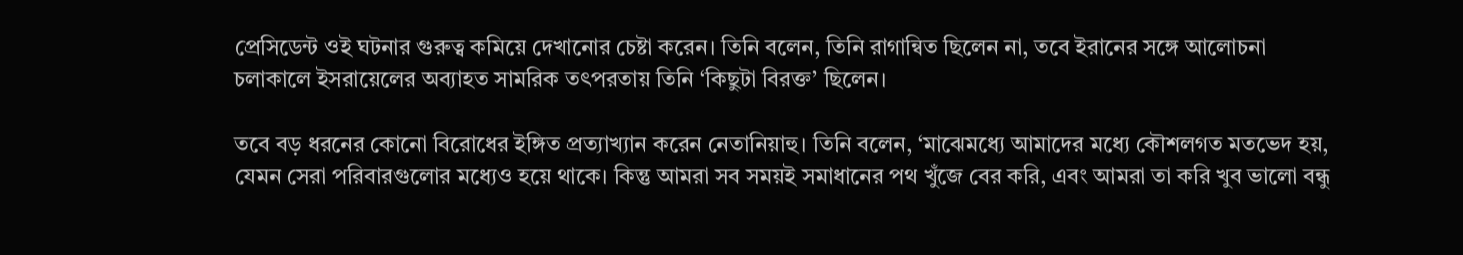প্রেসিডেন্ট ওই ঘটনার গুরুত্ব কমিয়ে দেখানোর চেষ্টা করেন। তিনি বলেন, তিনি রাগান্বিত ছিলেন না, তবে ইরানের সঙ্গে আলোচনা চলাকালে ইসরায়েলের অব্যাহত সামরিক তৎপরতায় তিনি ‘কিছুটা বিরক্ত’ ছিলেন।

তবে বড় ধরনের কোনো বিরোধের ইঙ্গিত প্রত্যাখ্যান করেন নেতানিয়াহু। তিনি বলেন, ‘মাঝেমধ্যে আমাদের মধ্যে কৌশলগত মতভেদ হয়, যেমন সেরা পরিবারগুলোর মধ্যেও হয়ে থাকে। কিন্তু আমরা সব সময়ই সমাধানের পথ খুঁজে বের করি, এবং আমরা তা করি খুব ভালো বন্ধু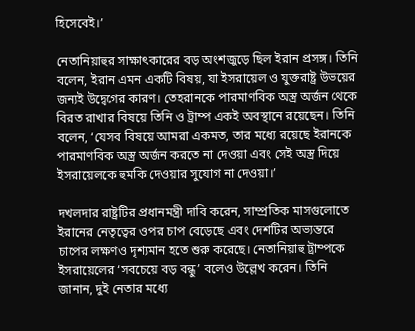হিসেবেই।’

নেতানিয়াহুর সাক্ষাৎকারের বড় অংশজুড়ে ছিল ইরান প্রসঙ্গ। তিনি বলেন, ইরান এমন একটি বিষয়, যা ইসরায়েল ও যুক্তরাষ্ট্র উভয়ের জন্যই উদ্বেগের কারণ। তেহরানকে পারমাণবিক অস্ত্র অর্জন থেকে বিরত রাখার বিষয়ে তিনি ও ট্রাম্প একই অবস্থানে রয়েছেন। তিনি বলেন, ‘যেসব বিষয়ে আমরা একমত, তার মধ্যে রয়েছে ইরানকে পারমাণবিক অস্ত্র অর্জন করতে না দেওয়া এবং সেই অস্ত্র দিয়ে ইসরায়েলকে হুমকি দেওয়ার সুযোগ না দেওয়া।’

দখলদার রাষ্ট্রটির প্রধানমন্ত্রী দাবি করেন, সাম্প্রতিক মাসগুলোতে ইরানের নেতৃত্বের ওপর চাপ বেড়েছে এবং দেশটির অভ্যন্তরে চাপের লক্ষণও দৃশ্যমান হতে শুরু করেছে। নেতানিয়াহু ট্রাম্পকে ইসরায়েলের ‘সবচেয়ে বড় বন্ধু’ বলেও উল্লেখ করেন। তিনি জানান, দুই নেতার মধ্যে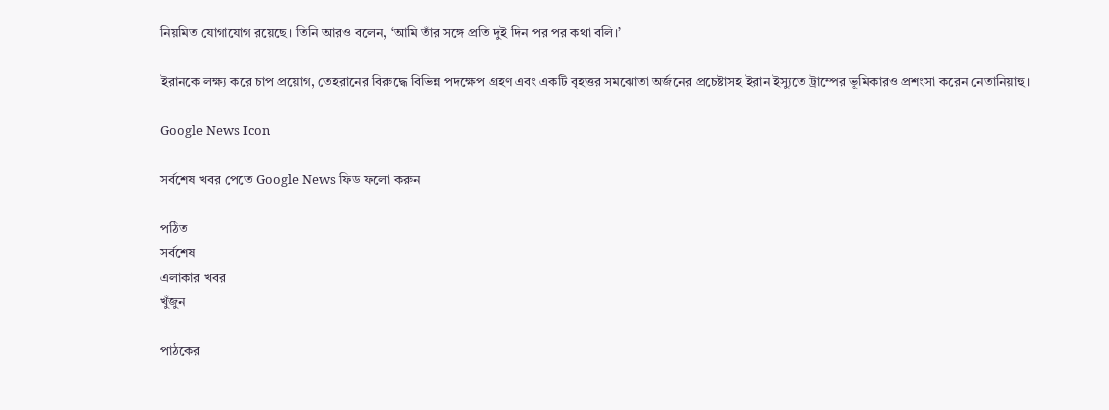নিয়মিত যোগাযোগ রয়েছে। তিনি আরও বলেন, ‘আমি তাঁর সঙ্গে প্রতি দুই দিন পর পর কথা বলি।’

ইরানকে লক্ষ্য করে চাপ প্রয়োগ, তেহরানের বিরুদ্ধে বিভিন্ন পদক্ষেপ গ্রহণ এবং একটি বৃহত্তর সমঝোতা অর্জনের প্রচেষ্টাসহ ইরান ইস্যুতে ট্রাম্পের ভূমিকারও প্রশংসা করেন নেতানিয়াহু।

Google News Icon

সর্বশেষ খবর পেতে Google News ফিড ফলো করুন

পঠিত
সর্বশেষ
এলাকার খবর
খুঁজুন

পাঠকের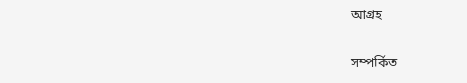আগ্রহ

সম্পর্কিত